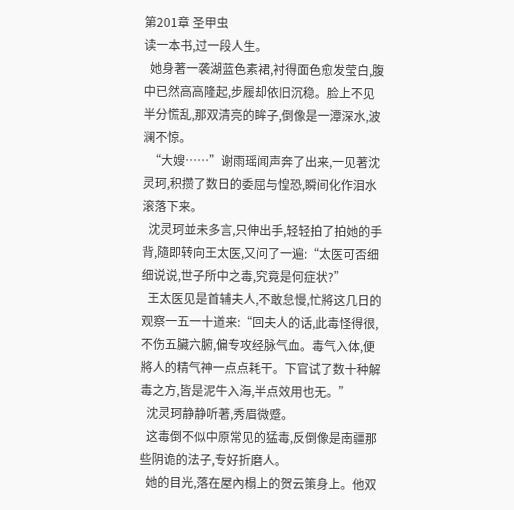第201章 圣甲虫
读一本书,过一段人生。
  她身著一袭湖蓝色素裙,衬得面色愈发莹白,腹中已然高高隆起,步履却依旧沉稳。脸上不见半分慌乱,那双清亮的眸子,倒像是一潭深水,波澜不惊。
  “大嫂……”谢雨瑶闻声奔了出来,一见著沈灵珂,积攒了数日的委屈与惶恐,瞬间化作泪水滚落下来。
  沈灵珂並未多言,只伸出手,轻轻拍了拍她的手背,隨即转向王太医,又问了一遍:“太医可否细细说说,世子所中之毒,究竟是何症状?”
  王太医见是首辅夫人,不敢怠慢,忙將这几日的观察一五一十道来:“回夫人的话,此毒怪得很,不伤五臟六腑,偏专攻经脉气血。毒气入体,便將人的精气神一点点耗干。下官试了数十种解毒之方,皆是泥牛入海,半点效用也无。”
  沈灵珂静静听著,秀眉微蹙。
  这毒倒不似中原常见的猛毒,反倒像是南疆那些阴诡的法子,专好折磨人。
  她的目光,落在屋內榻上的贺云策身上。他双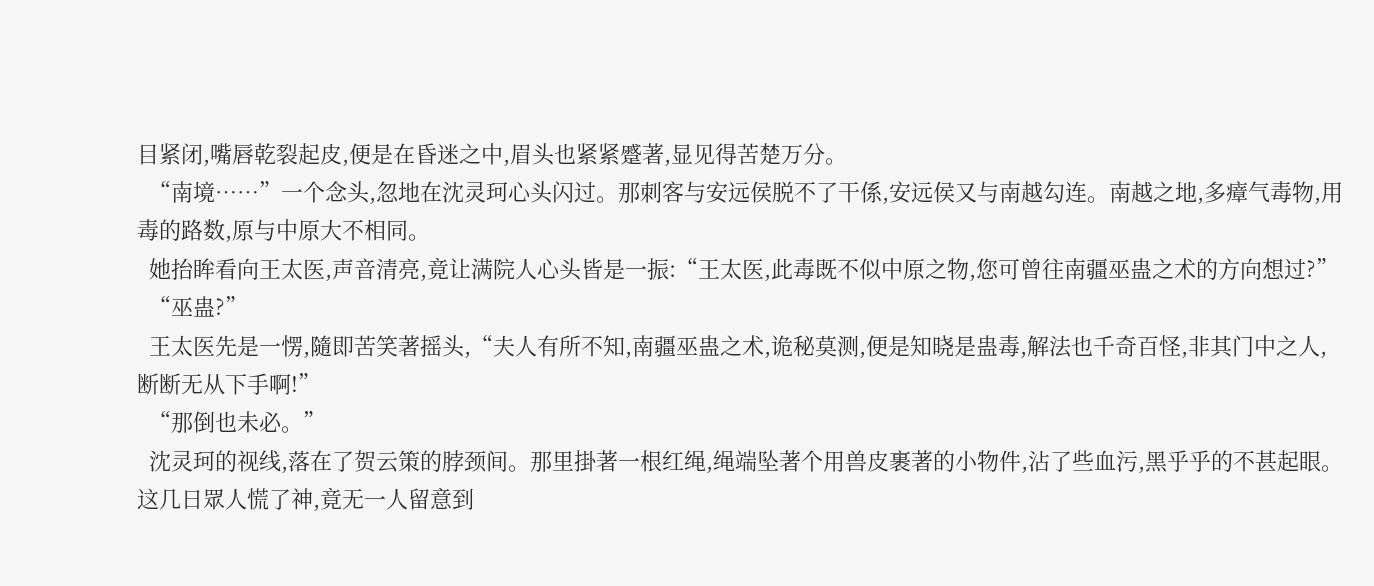目紧闭,嘴唇乾裂起皮,便是在昏迷之中,眉头也紧紧蹙著,显见得苦楚万分。
  “南境……”一个念头,忽地在沈灵珂心头闪过。那刺客与安远侯脱不了干係,安远侯又与南越勾连。南越之地,多瘴气毒物,用毒的路数,原与中原大不相同。
  她抬眸看向王太医,声音清亮,竟让满院人心头皆是一振:“王太医,此毒既不似中原之物,您可曾往南疆巫蛊之术的方向想过?”
  “巫蛊?”
  王太医先是一愣,隨即苦笑著摇头,“夫人有所不知,南疆巫蛊之术,诡秘莫测,便是知晓是蛊毒,解法也千奇百怪,非其门中之人,断断无从下手啊!”
  “那倒也未必。”
  沈灵珂的视线,落在了贺云策的脖颈间。那里掛著一根红绳,绳端坠著个用兽皮裹著的小物件,沾了些血污,黑乎乎的不甚起眼。这几日眾人慌了神,竟无一人留意到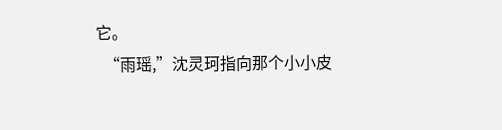它。
  “雨瑶,”沈灵珂指向那个小小皮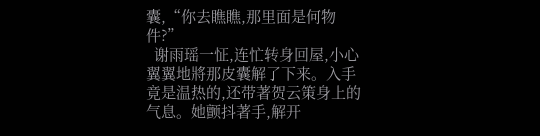囊,“你去瞧瞧,那里面是何物件?”
  谢雨瑶一怔,连忙转身回屋,小心翼翼地將那皮囊解了下来。入手竟是温热的,还带著贺云策身上的气息。她颤抖著手,解开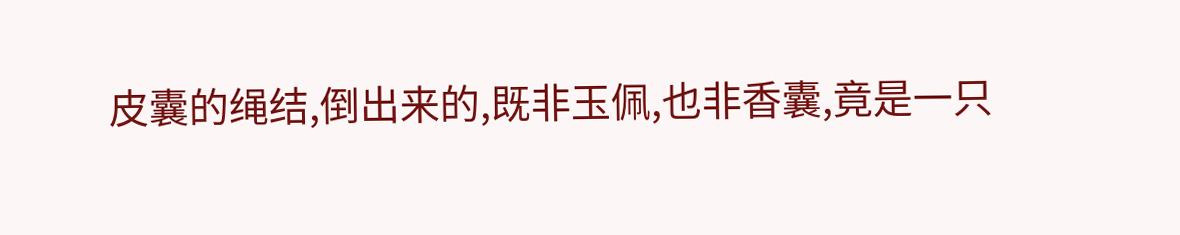皮囊的绳结,倒出来的,既非玉佩,也非香囊,竟是一只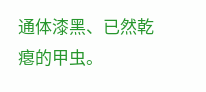通体漆黑、已然乾瘪的甲虫。